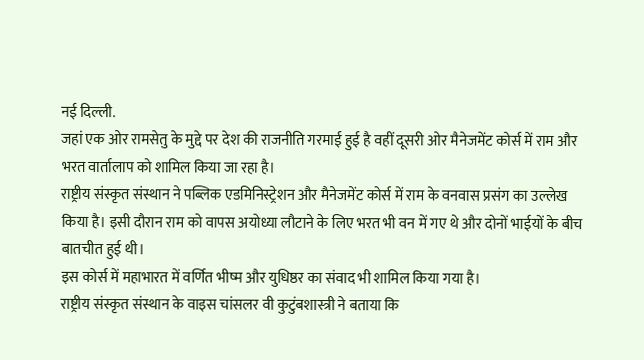नई दिल्ली.
जहां एक ओर रामसेतु के मुद्दे पर देश की राजनीति गरमाई हुई है वहीं दूसरी ओर मैनेजमेंट कोर्स में राम और भरत वार्तालाप को शामिल किया जा रहा है।
राष्ट्रीय संस्कृत संस्थान ने पब्लिक एडमिनिस्ट्रेशन और मैनेजमेंट कोर्स में राम के वनवास प्रसंग का उल्लेख किया है। इसी दौरान राम को वापस अयोध्या लौटाने के लिए भरत भी वन में गए थे और दोनों भाईयों के बीच बातचीत हुई थी।
इस कोर्स में महाभारत में वर्णित भीष्म और युधिष्ठर का संवाद भी शामिल किया गया है।
राष्ट्रीय संस्कृत संस्थान के वाइस चांसलर वी कुटुंबशास्त्री ने बताया कि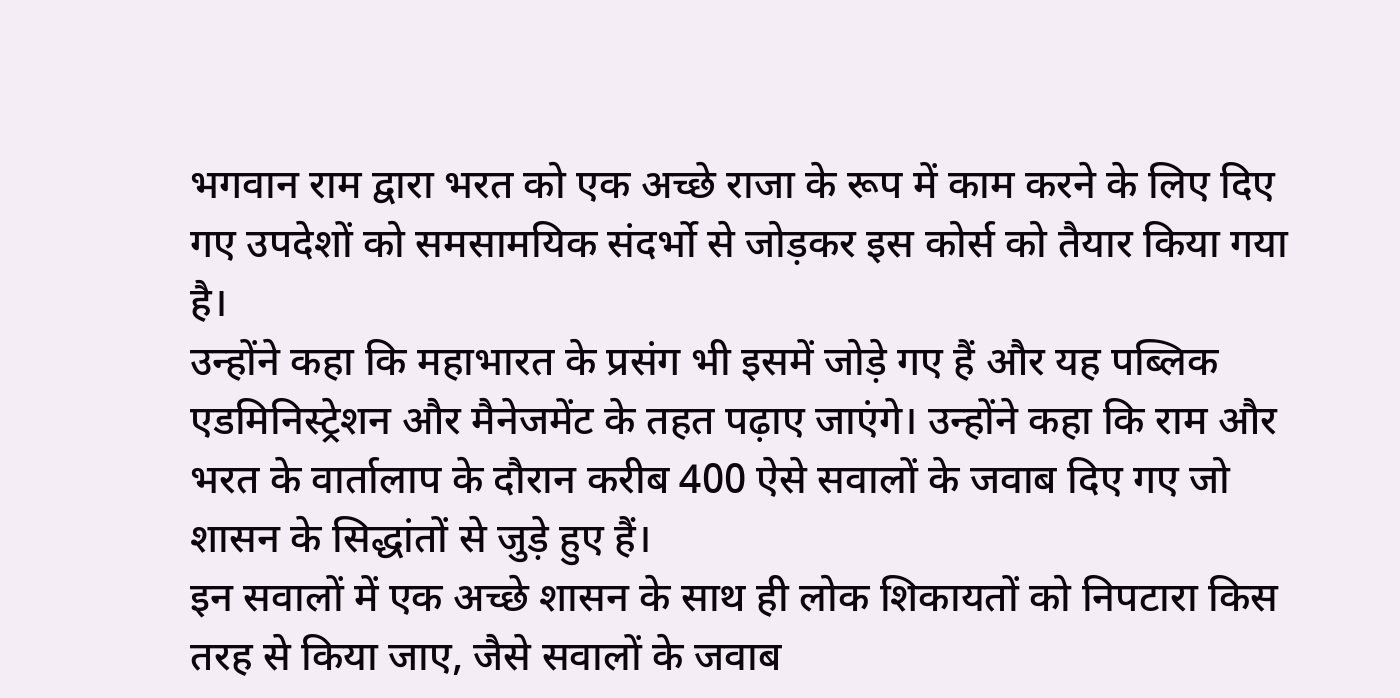भगवान राम द्वारा भरत को एक अच्छे राजा के रूप में काम करने के लिए दिए गए उपदेशों को समसामयिक संदर्भो से जोड़कर इस कोर्स को तैयार किया गया है।
उन्होंने कहा कि महाभारत के प्रसंग भी इसमें जोड़े गए हैं और यह पब्लिक एडमिनिस्ट्रेशन और मैनेजमेंट के तहत पढ़ाए जाएंगे। उन्होंने कहा कि राम और भरत के वार्तालाप के दौरान करीब 400 ऐसे सवालों के जवाब दिए गए जो शासन के सिद्धांतों से जुड़े हुए हैं।
इन सवालों में एक अच्छे शासन के साथ ही लोक शिकायतों को निपटारा किस तरह से किया जाए, जैसे सवालों के जवाब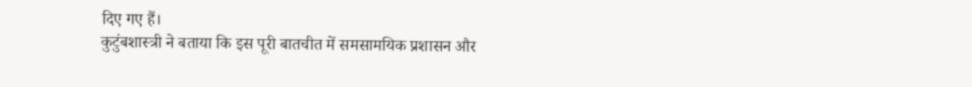दिए गए हैं।
कुटुंबशास्त्री ने बताया कि इस पूरी बातचीत में समसामयिक प्रशासन और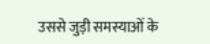उससे जुड़ी समस्याओं के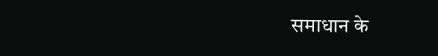समाधान के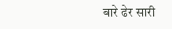बारे ढेर सारी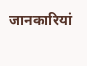जानकारियां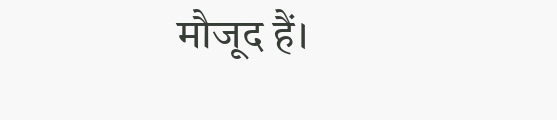मौजूद हैं।